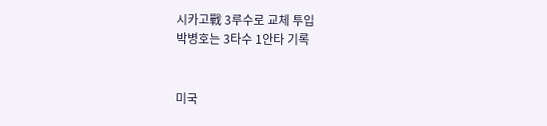시카고戰 3루수로 교체 투입
박병호는 3타수 1안타 기록


미국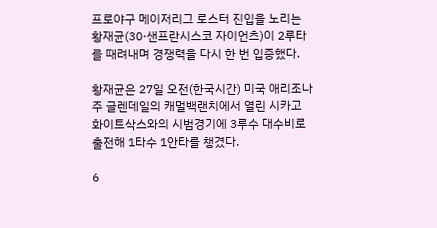프로야구 메이저리그 로스터 진입을 노리는 황재균(30·샌프란시스코 자이언츠)이 2루타를 때려내며 경쟁력을 다시 한 번 입증했다.

황재균은 27일 오전(한국시간) 미국 애리조나주 글렌데일의 캐멀백랜치에서 열린 시카고 화이트삭스와의 시범경기에 3루수 대수비로 출전해 1타수 1안타를 챙겼다.

6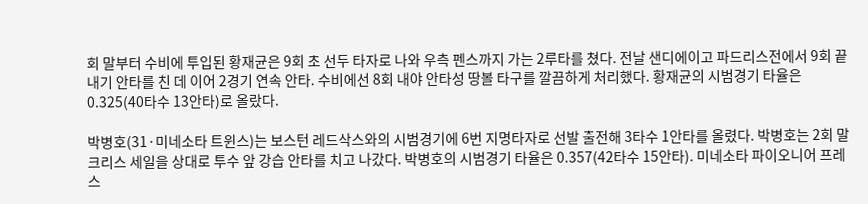회 말부터 수비에 투입된 황재균은 9회 초 선두 타자로 나와 우측 펜스까지 가는 2루타를 쳤다. 전날 샌디에이고 파드리스전에서 9회 끝내기 안타를 친 데 이어 2경기 연속 안타. 수비에선 8회 내야 안타성 땅볼 타구를 깔끔하게 처리했다. 황재균의 시범경기 타율은 0.325(40타수 13안타)로 올랐다.

박병호(31·미네소타 트윈스)는 보스턴 레드삭스와의 시범경기에 6번 지명타자로 선발 출전해 3타수 1안타를 올렸다. 박병호는 2회 말 크리스 세일을 상대로 투수 앞 강습 안타를 치고 나갔다. 박병호의 시범경기 타율은 0.357(42타수 15안타). 미네소타 파이오니어 프레스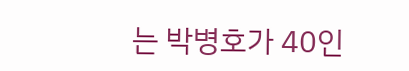는 박병호가 40인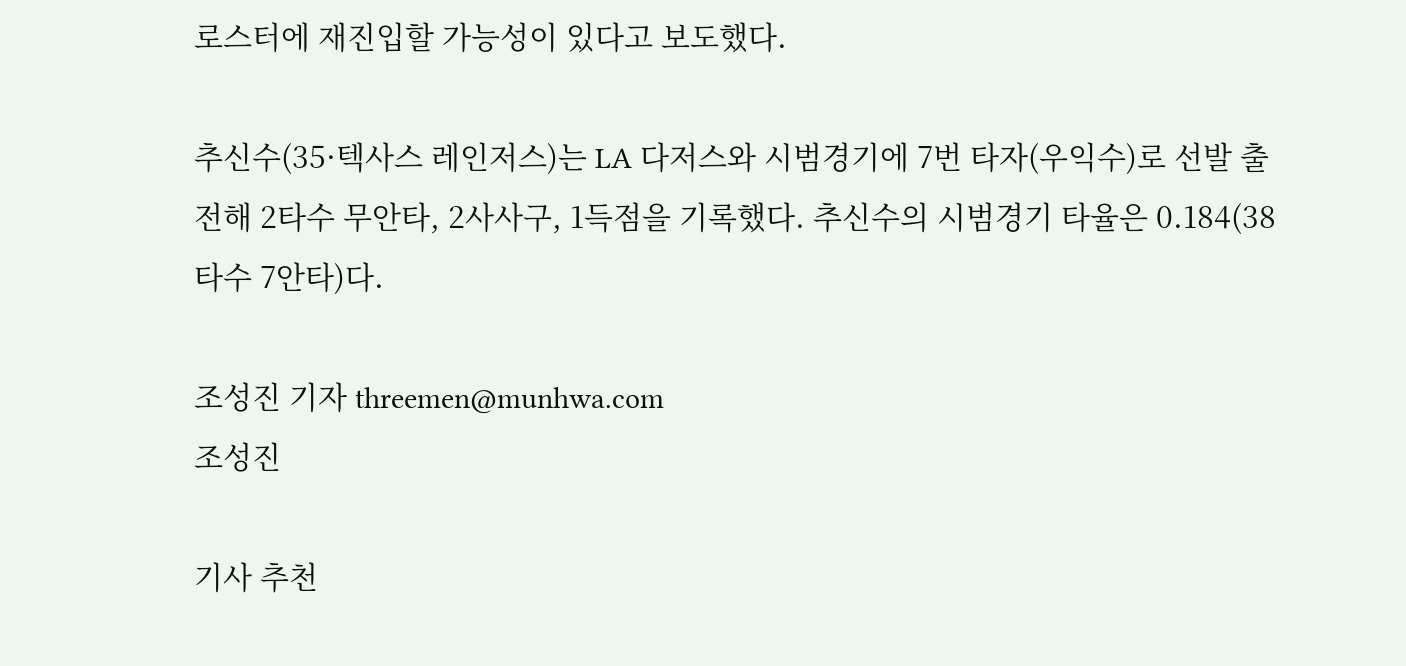로스터에 재진입할 가능성이 있다고 보도했다.

추신수(35·텍사스 레인저스)는 LA 다저스와 시범경기에 7번 타자(우익수)로 선발 출전해 2타수 무안타, 2사사구, 1득점을 기록했다. 추신수의 시범경기 타율은 0.184(38타수 7안타)다.

조성진 기자 threemen@munhwa.com
조성진

기사 추천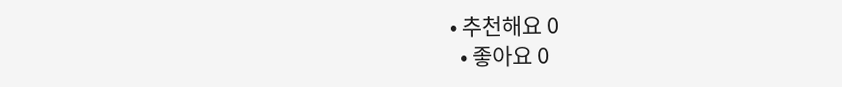• 추천해요 0
  • 좋아요 0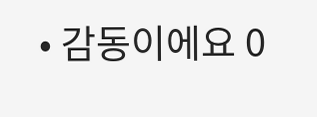• 감동이에요 0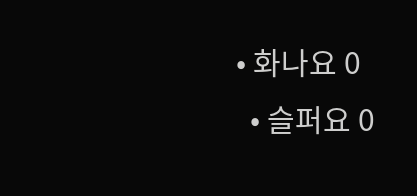• 화나요 0
  • 슬퍼요 0